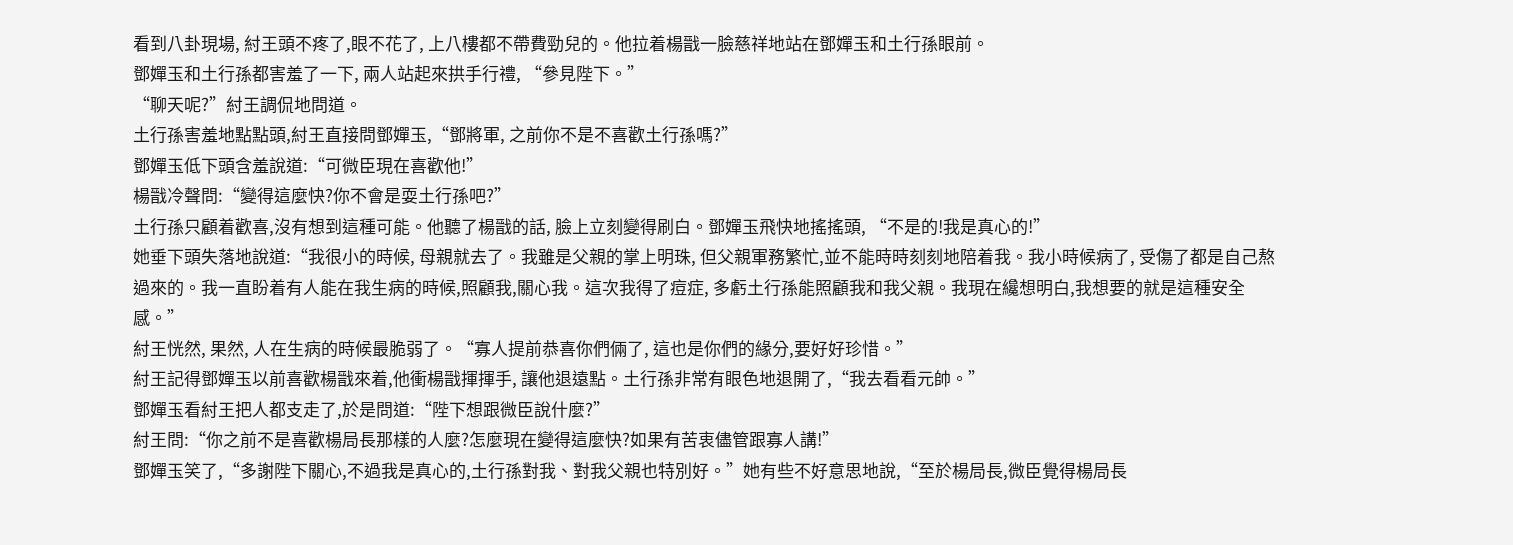看到八卦現場, 紂王頭不疼了,眼不花了, 上八樓都不帶費勁兒的。他拉着楊戩一臉慈祥地站在鄧嬋玉和土行孫眼前。
鄧嬋玉和土行孫都害羞了一下, 兩人站起來拱手行禮, “參見陛下。”
“聊天呢?”紂王調侃地問道。
土行孫害羞地點點頭,紂王直接問鄧嬋玉,“鄧將軍, 之前你不是不喜歡土行孫嗎?”
鄧嬋玉低下頭含羞說道:“可微臣現在喜歡他!”
楊戩冷聲問:“變得這麼快?你不會是耍土行孫吧?”
土行孫只顧着歡喜,沒有想到這種可能。他聽了楊戩的話, 臉上立刻變得刷白。鄧嬋玉飛快地搖搖頭, “不是的!我是真心的!”
她垂下頭失落地說道:“我很小的時候, 母親就去了。我雖是父親的掌上明珠, 但父親軍務繁忙,並不能時時刻刻地陪着我。我小時候病了, 受傷了都是自己熬過來的。我一直盼着有人能在我生病的時候,照顧我,關心我。這次我得了痘症, 多虧土行孫能照顧我和我父親。我現在纔想明白,我想要的就是這種安全感。”
紂王恍然, 果然, 人在生病的時候最脆弱了。“寡人提前恭喜你們倆了, 這也是你們的緣分,要好好珍惜。”
紂王記得鄧嬋玉以前喜歡楊戩來着,他衝楊戩揮揮手, 讓他退遠點。土行孫非常有眼色地退開了,“我去看看元帥。”
鄧嬋玉看紂王把人都支走了,於是問道:“陛下想跟微臣說什麼?”
紂王問:“你之前不是喜歡楊局長那樣的人麼?怎麼現在變得這麼快?如果有苦衷儘管跟寡人講!”
鄧嬋玉笑了,“多謝陛下關心,不過我是真心的,土行孫對我、對我父親也特別好。”她有些不好意思地說,“至於楊局長,微臣覺得楊局長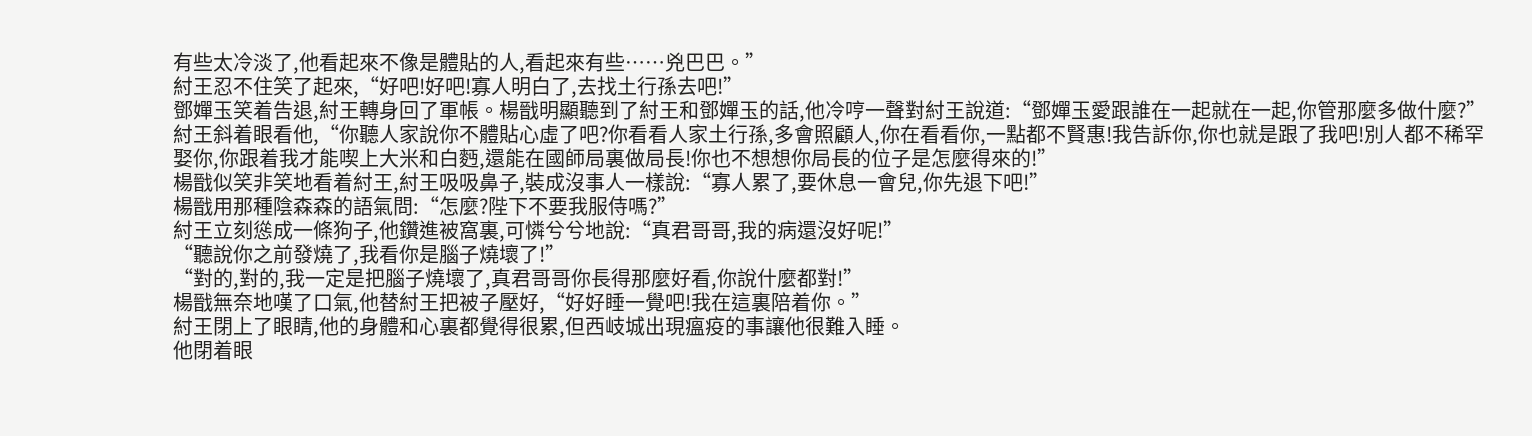有些太冷淡了,他看起來不像是體貼的人,看起來有些……兇巴巴。”
紂王忍不住笑了起來,“好吧!好吧!寡人明白了,去找土行孫去吧!”
鄧嬋玉笑着告退,紂王轉身回了軍帳。楊戩明顯聽到了紂王和鄧嬋玉的話,他冷哼一聲對紂王說道:“鄧嬋玉愛跟誰在一起就在一起,你管那麼多做什麼?”
紂王斜着眼看他,“你聽人家說你不體貼心虛了吧?你看看人家土行孫,多會照顧人,你在看看你,一點都不賢惠!我告訴你,你也就是跟了我吧!別人都不稀罕娶你,你跟着我才能喫上大米和白麪,還能在國師局裏做局長!你也不想想你局長的位子是怎麼得來的!”
楊戩似笑非笑地看着紂王,紂王吸吸鼻子,裝成沒事人一樣說:“寡人累了,要休息一會兒,你先退下吧!”
楊戩用那種陰森森的語氣問:“怎麼?陛下不要我服侍嗎?”
紂王立刻慫成一條狗子,他鑽進被窩裏,可憐兮兮地說:“真君哥哥,我的病還沒好呢!”
“聽說你之前發燒了,我看你是腦子燒壞了!”
“對的,對的,我一定是把腦子燒壞了,真君哥哥你長得那麼好看,你說什麼都對!”
楊戩無奈地嘆了口氣,他替紂王把被子壓好,“好好睡一覺吧!我在這裏陪着你。”
紂王閉上了眼睛,他的身體和心裏都覺得很累,但西岐城出現瘟疫的事讓他很難入睡。
他閉着眼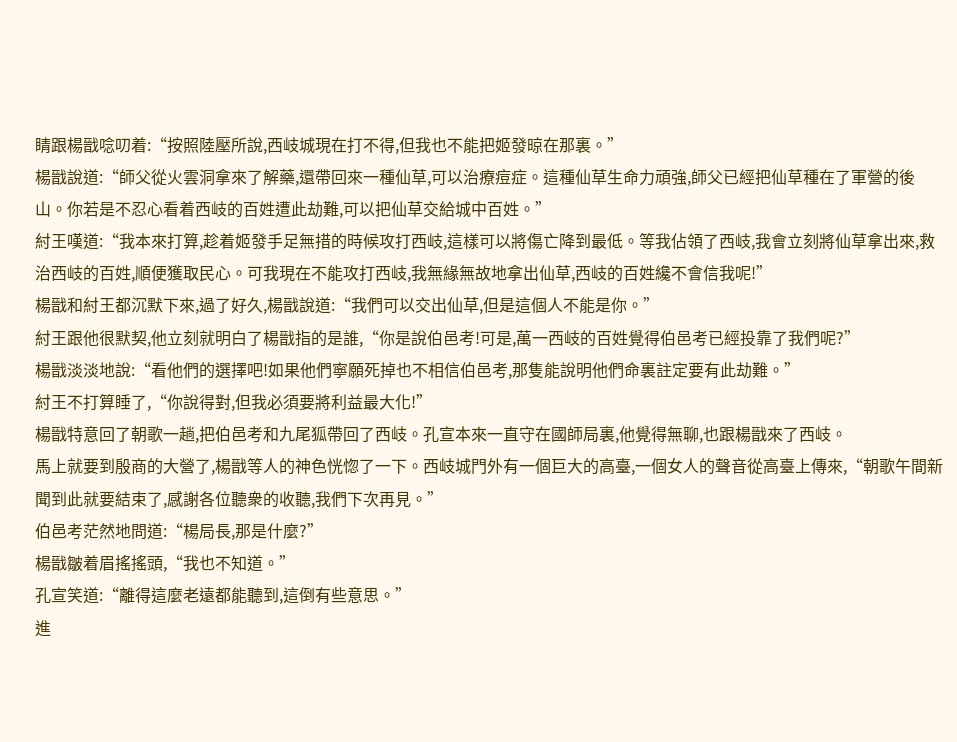睛跟楊戩唸叨着:“按照陸壓所說,西岐城現在打不得,但我也不能把姬發晾在那裏。”
楊戩說道:“師父從火雲洞拿來了解藥,還帶回來一種仙草,可以治療痘症。這種仙草生命力頑強,師父已經把仙草種在了軍營的後山。你若是不忍心看着西岐的百姓遭此劫難,可以把仙草交給城中百姓。”
紂王嘆道:“我本來打算,趁着姬發手足無措的時候攻打西岐,這樣可以將傷亡降到最低。等我佔領了西岐,我會立刻將仙草拿出來,救治西岐的百姓,順便獲取民心。可我現在不能攻打西岐,我無緣無故地拿出仙草,西岐的百姓纔不會信我呢!”
楊戩和紂王都沉默下來,過了好久,楊戩說道:“我們可以交出仙草,但是這個人不能是你。”
紂王跟他很默契,他立刻就明白了楊戩指的是誰,“你是說伯邑考!可是,萬一西岐的百姓覺得伯邑考已經投靠了我們呢?”
楊戩淡淡地說:“看他們的選擇吧!如果他們寧願死掉也不相信伯邑考,那隻能說明他們命裏註定要有此劫難。”
紂王不打算睡了,“你說得對,但我必須要將利益最大化!”
楊戩特意回了朝歌一趟,把伯邑考和九尾狐帶回了西岐。孔宣本來一直守在國師局裏,他覺得無聊,也跟楊戩來了西岐。
馬上就要到殷商的大營了,楊戩等人的神色恍惚了一下。西岐城門外有一個巨大的高臺,一個女人的聲音從高臺上傳來,“朝歌午間新聞到此就要結束了,感謝各位聽衆的收聽,我們下次再見。”
伯邑考茫然地問道:“楊局長,那是什麼?”
楊戩皺着眉搖搖頭,“我也不知道。”
孔宣笑道:“離得這麼老遠都能聽到,這倒有些意思。”
進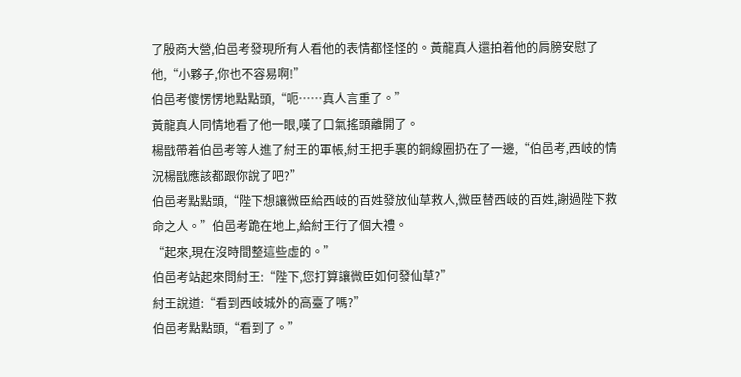了殷商大營,伯邑考發現所有人看他的表情都怪怪的。黃龍真人還拍着他的肩膀安慰了他,“小夥子,你也不容易啊!”
伯邑考傻愣愣地點點頭,“呃……真人言重了。”
黃龍真人同情地看了他一眼,嘆了口氣搖頭離開了。
楊戩帶着伯邑考等人進了紂王的軍帳,紂王把手裏的銅線圈扔在了一邊,“伯邑考,西岐的情況楊戩應該都跟你說了吧?”
伯邑考點點頭,“陛下想讓微臣給西岐的百姓發放仙草救人,微臣替西岐的百姓,謝過陛下救命之人。”伯邑考跪在地上,給紂王行了個大禮。
“起來,現在沒時間整這些虛的。”
伯邑考站起來問紂王:“陛下,您打算讓微臣如何發仙草?”
紂王說道:“看到西岐城外的高臺了嗎?”
伯邑考點點頭,“看到了。”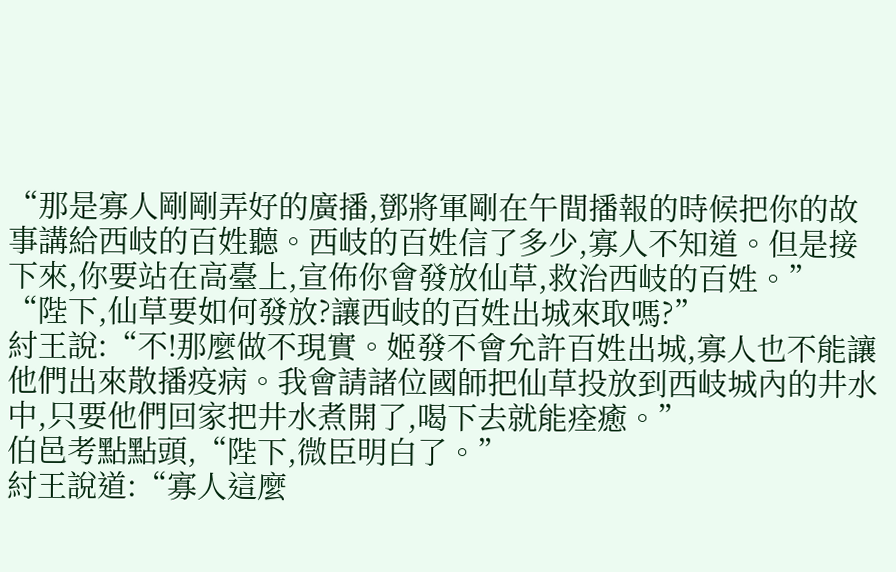“那是寡人剛剛弄好的廣播,鄧將軍剛在午間播報的時候把你的故事講給西岐的百姓聽。西岐的百姓信了多少,寡人不知道。但是接下來,你要站在高臺上,宣佈你會發放仙草,救治西岐的百姓。”
“陛下,仙草要如何發放?讓西岐的百姓出城來取嗎?”
紂王說:“不!那麼做不現實。姬發不會允許百姓出城,寡人也不能讓他們出來散播疫病。我會請諸位國師把仙草投放到西岐城內的井水中,只要他們回家把井水煮開了,喝下去就能痊癒。”
伯邑考點點頭,“陛下,微臣明白了。”
紂王說道:“寡人這麼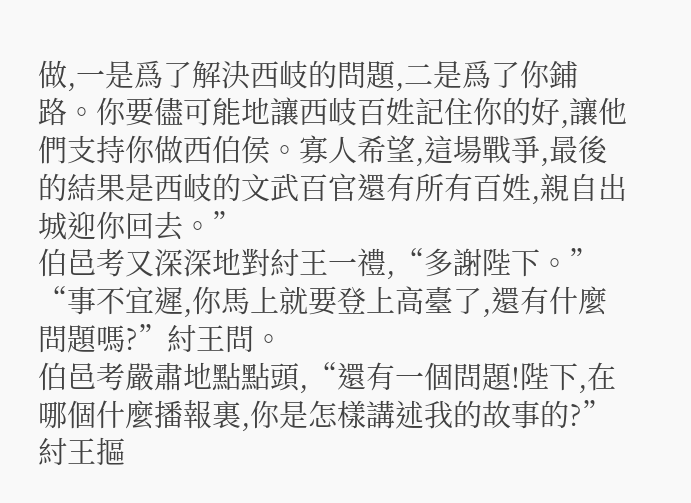做,一是爲了解決西岐的問題,二是爲了你鋪路。你要儘可能地讓西岐百姓記住你的好,讓他們支持你做西伯侯。寡人希望,這場戰爭,最後的結果是西岐的文武百官還有所有百姓,親自出城迎你回去。”
伯邑考又深深地對紂王一禮,“多謝陛下。”
“事不宜遲,你馬上就要登上高臺了,還有什麼問題嗎?”紂王問。
伯邑考嚴肅地點點頭,“還有一個問題!陛下,在哪個什麼播報裏,你是怎樣講述我的故事的?”
紂王摳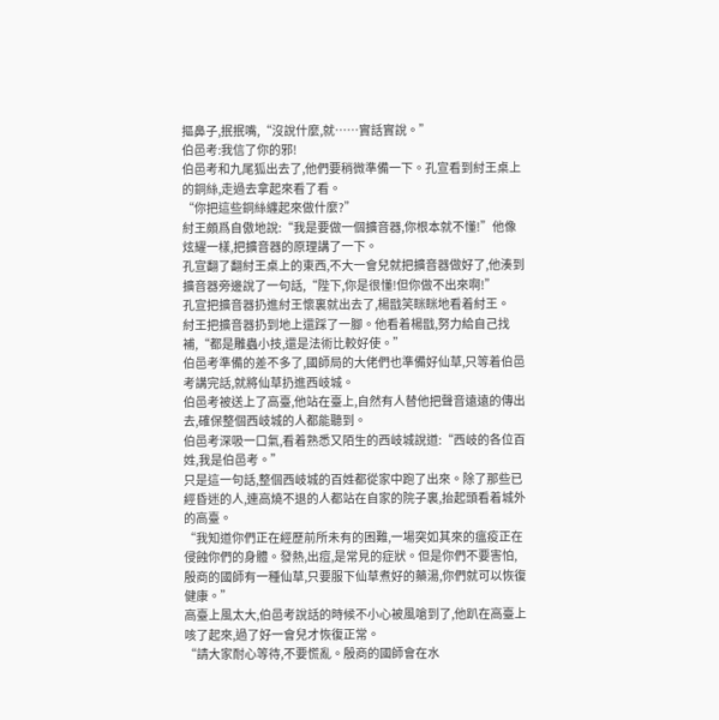摳鼻子,抿抿嘴,“沒說什麼,就……實話實說。”
伯邑考:我信了你的邪!
伯邑考和九尾狐出去了,他們要稍微準備一下。孔宣看到紂王桌上的銅絲,走過去拿起來看了看。
“你把這些銅絲纏起來做什麼?”
紂王頗爲自傲地說:“我是要做一個擴音器,你根本就不懂!”他像炫耀一樣,把擴音器的原理講了一下。
孔宣翻了翻紂王桌上的東西,不大一會兒就把擴音器做好了,他湊到擴音器旁邊說了一句話,“陛下,你是很懂!但你做不出來啊!”
孔宣把擴音器扔進紂王懷裏就出去了,楊戩笑眯眯地看着紂王。
紂王把擴音器扔到地上還踩了一腳。他看着楊戩,努力給自己找補,“都是雕蟲小技,還是法術比較好使。”
伯邑考準備的差不多了,國師局的大佬們也準備好仙草,只等着伯邑考講完話,就將仙草扔進西岐城。
伯邑考被送上了高臺,他站在臺上,自然有人替他把聲音遠遠的傳出去,確保整個西岐城的人都能聽到。
伯邑考深吸一口氣,看着熟悉又陌生的西岐城說道:“西岐的各位百姓,我是伯邑考。”
只是這一句話,整個西岐城的百姓都從家中跑了出來。除了那些已經昏迷的人,連高燒不退的人都站在自家的院子裏,抬起頭看着城外的高臺。
“我知道你們正在經歷前所未有的困難,一場突如其來的瘟疫正在侵蝕你們的身體。發熱,出痘,是常見的症狀。但是你們不要害怕,殷商的國師有一種仙草,只要服下仙草煮好的藥湯,你們就可以恢復健康。”
高臺上風太大,伯邑考說話的時候不小心被風嗆到了,他趴在高臺上咳了起來,過了好一會兒才恢復正常。
“請大家耐心等待,不要慌亂。殷商的國師會在水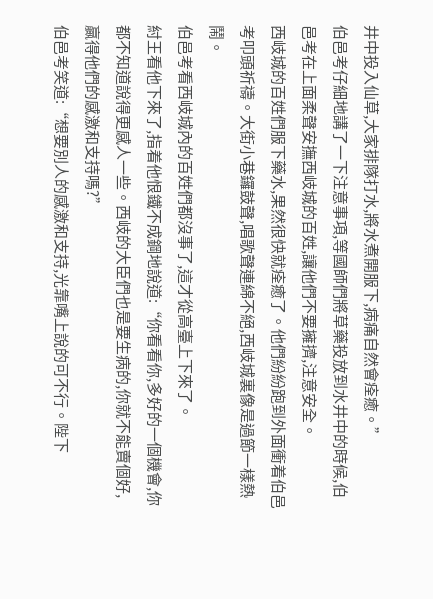井中投入仙草,大家排隊打水,將水煮開服下,病痛自然會痊癒。”
伯邑考仔細地講了一下注意事項,等國師們將草藥投放到水井中的時候,伯邑考在上面柔聲安撫西岐城的百姓,讓他們不要擁擠,注意安全。
西岐城的百姓們服下藥水,果然很快就痊癒了。他們紛紛跑到外面衝着伯邑考叩頭祈禱。大街小巷鑼鼓聲,唱歌聲連綿不絕,西岐城裏像是過節一樣熱鬧。
伯邑考看西岐城內的百姓們都沒事了,這才從高臺上下來了。
紂王看他下來了,指着他恨鐵不成鋼地說道:“你看看你,多好的一個機會,你都不知道說得更感人一些。西岐的大臣們也是要生病的,你就不能賣個好,贏得他們的感激和支持嗎?”
伯邑考笑道:“想要別人的感激和支持,光靠嘴上說的可不行。陛下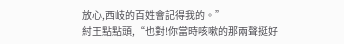放心,西岐的百姓會記得我的。”
紂王點點頭,“也對!你當時咳嗽的那兩聲挺好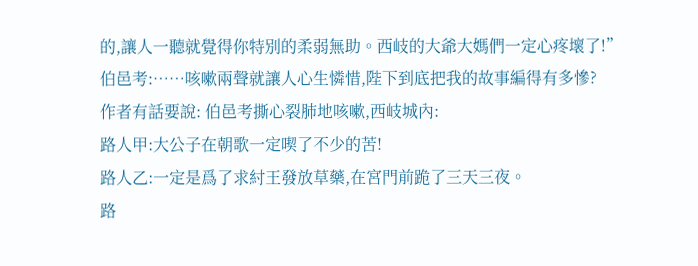的,讓人一聽就覺得你特別的柔弱無助。西岐的大爺大媽們一定心疼壞了!”
伯邑考:……咳嗽兩聲就讓人心生憐惜,陛下到底把我的故事編得有多慘?
作者有話要說: 伯邑考撕心裂肺地咳嗽,西岐城內:
路人甲:大公子在朝歌一定喫了不少的苦!
路人乙:一定是爲了求紂王發放草藥,在宮門前跪了三天三夜。
路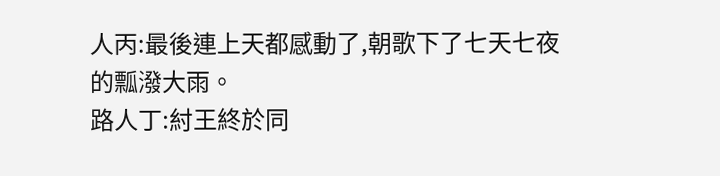人丙:最後連上天都感動了,朝歌下了七天七夜的瓢潑大雨。
路人丁:紂王終於同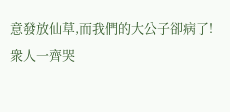意發放仙草,而我們的大公子卻病了!
衆人一齊哭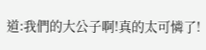道:我們的大公子啊!真的太可憐了!